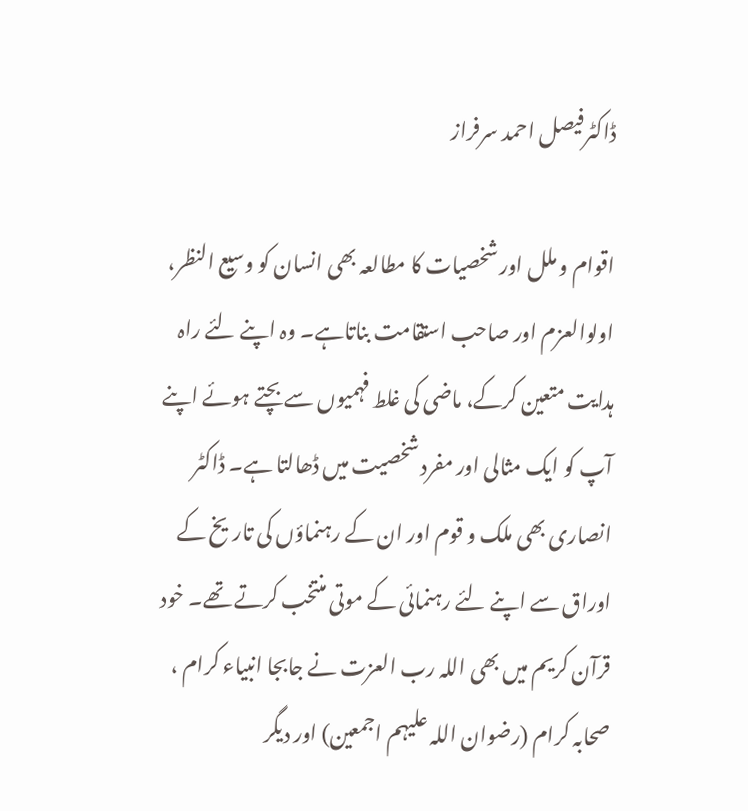ڈاکٹرفیصل احمد سرفراز

اقوام و ملل اور شخصیات کا مطالعہ بھی انسان کو وسیع النظر، اولوالعزم اور صاحب استقامت بناتاہے۔ وہ اپنے لئے راہ ہدایت متعین کرکے، ماضی کی غلط فہمیوں سے بچتے ہوئے اپنے آپ کو ایک مثالی اور مفرد شخصیت میں ڈھالتا ہے۔ ڈاکٹر انصاری بھی ملک و قوم اور ان کے رہنماؤں کی تاریخ کے اوراق سے اپنے لئے رہنمائی کے موتی منتخب کرتے تھے۔ خود قرآن کریم میں بھی اللہ رب العزت نے جابجا انبیاء کرام ، صحابہ کرام (رضوان اللہ علیہم اجمعین) اور دیگر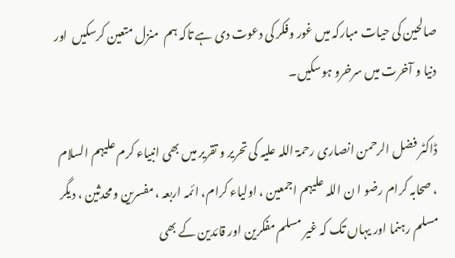صالحین کی حیات مبارکہ میں غور وفکر کی دعوت دی ہے تاکہ ہم  منزل متعین کرسکیں  اور دنیا و آخرت میں سرخرو ہوسکیں۔

ڈاکٹر فضل الرحمن انصاری رحمۃ اللہ علیہ کی تحریر و تقریر میں بھی انبیاء کرم علیہم السلام ، صحابہ کرام رضو ا ن اللہ علیہم اجمعین ، اولیاء کرام، ائمہ اربعہ ، مفسرین ومحدثین ، دیگر مسلم رہنما اور یہاں تک کہ غیر مسلم مفکرین اور قائدین کے بھی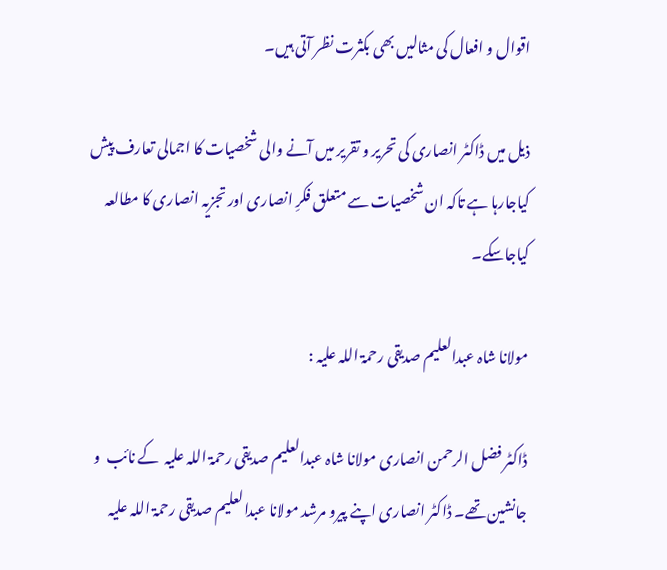اقوال و افعال کی مثالیں بھی بکثرت نظر آتی ہیں۔

ذیل میں ڈاکٹر انصاری کی تحریر و تقریر میں آنے والی شخصیات کا اجمالی تعارف پیش کیاجارہا ہے تاکہ ان شخصیات سے متعلق فکرِ انصاری اور تجزیہ انصاری کا مطالعہ کیاجاسکے۔

مولانا شاہ عبدالعلیم صدیقی رحمۃ اللہ علیہ :

ڈاکٹر فضل الرحمن انصاری مولانا شاہ عبدالعلیم صدیقی رحمۃ اللہ علیہ  کے نائب  و جانشین تھے۔ ڈاکٹر انصاری اپنے پیرو مرشد مولانا عبدالعلیم صدیقی رحمۃ اللہ علیہ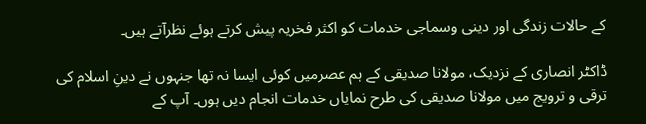کے حالات زندگی اور دینی وسماجی خدمات کو اکثر فخریہ پیش کرتے ہوئے نظرآتے ہیں۔

ڈاکٹر انصاری کے نزدیک، مولانا صدیقی کے ہم عصرمیں کوئی ایسا نہ تھا جنہوں نے دینِ اسلام کی ترقی و ترویج میں مولانا صدیقی کی طرح نمایاں خدمات انجام دیں ہوں۔ آپ کے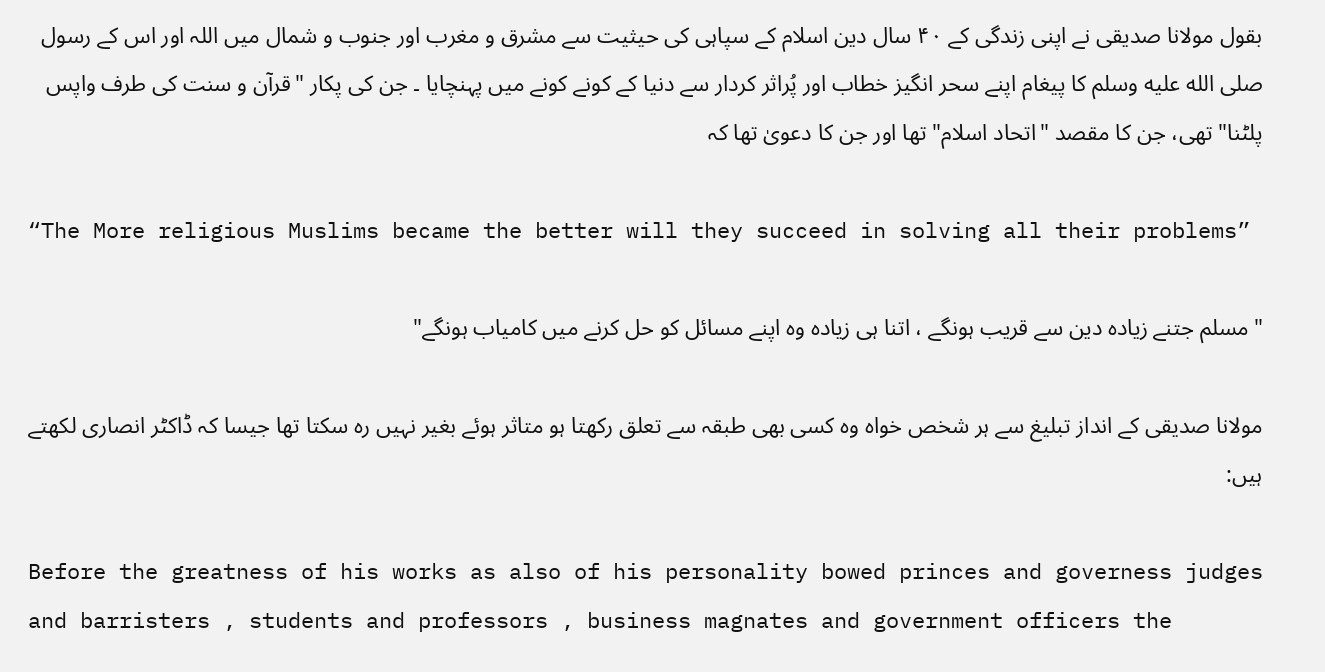بقول مولانا صدیقی نے اپنی زندگی کے ۴۰ سال دین اسلام کے سپاہی کی حیثیت سے مشرق و مغرب اور جنوب و شمال میں اللہ اور اس کے رسول صلى الله عليه وسلم کا پیغام اپنے سحر انگیز خطاب اور پُراثر کردار سے دنیا کے کونے کونے میں پہنچایا ۔ جن کی پکار "قرآن و سنت کی طرف واپس پلٹنا" تھی، جن کا مقصد "اتحاد اسلام" تھا اور جن کا دعویٰ تھا کہ

“The More religious Muslims became the better will they succeed in solving all their problems”

"مسلم جتنے زیادہ دین سے قریب ہونگے ، اتنا ہی زیادہ وہ اپنے مسائل کو حل کرنے میں کامیاب ہونگے"

مولانا صدیقی کے انداز تبلیغ سے ہر شخص خواہ وہ کسی بھی طبقہ سے تعلق رکھتا ہو متاثر ہوئے بغیر نہیں رہ سکتا تھا جیسا کہ ڈاکٹر انصاری لکھتے ہیں:

Before the greatness of his works as also of his personality bowed princes and governess judges and barristers , students and professors , business magnates and government officers the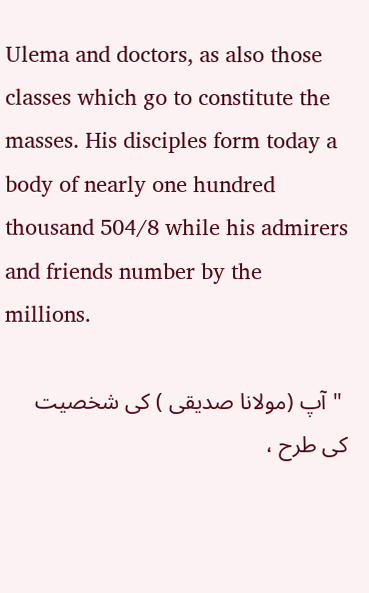Ulema and doctors, as also those classes which go to constitute the masses. His disciples form today a body of nearly one hundred thousand 504/8 while his admirers and friends number by the millions.

 "آپ (مولانا صدیقی ) کی شخصیت کی طرح ،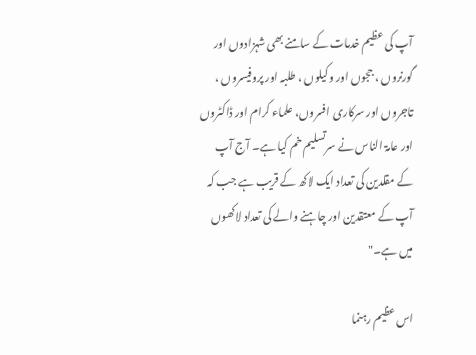آپ کی عظیم خدمات کے سامنے بھی شہزادوں اور گورنروں ، ججوں اور وکیلوں ، طلبہ اور پروفیسروں ، تاجروں اور سرکاری افسروں، علماء کرام اور ڈاکٹروں اور عامۃ الناس نے سرتسلیم خم کیا ہے۔ آج آپ کے مقلدین کی تعداد ایک لاکھ کے قریب ہے جب کہ آپ کے معتقدین اور چاہنے والے کی تعداد لاکھوں میں ہے۔"

اس عظیم رہنما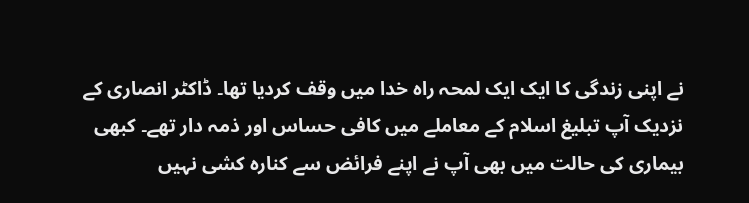نے اپنی زندگی کا ایک ایک لمحہ راہ خدا میں وقف کردیا تھا۔ ڈاکٹر انصاری کے نزدیک آپ تبلیغ اسلام کے معاملے میں کافی حساس اور ذمہ دار تھے۔ کبھی بیماری کی حالت میں بھی آپ نے اپنے فرائض سے کنارہ کشی نہیں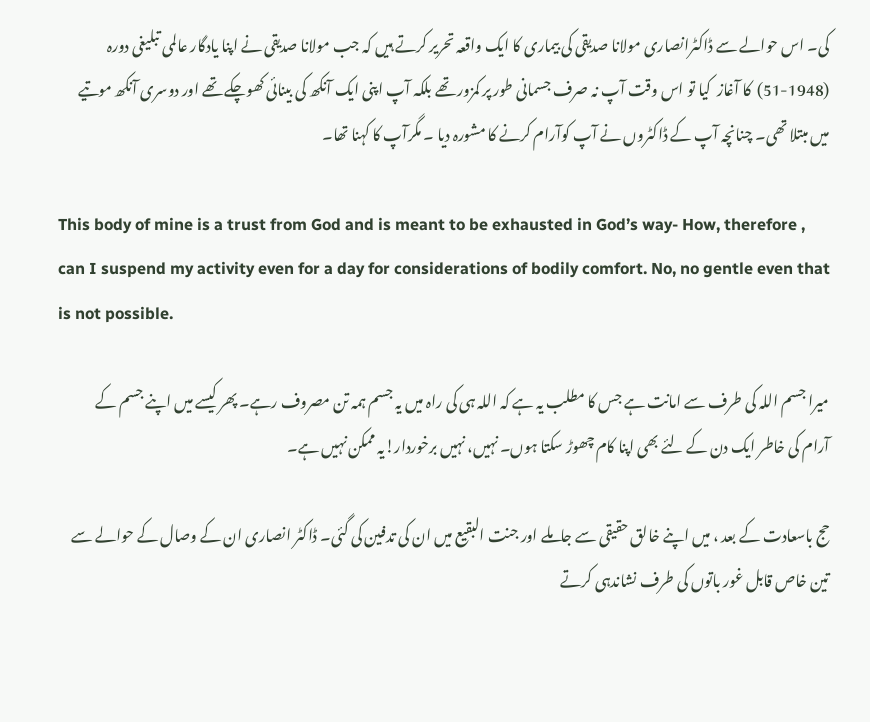کی۔ اس حوالے سے ڈاکٹرانصاری مولانا صدیقی کی بیماری کا ایک واقعہ تحریر کرتے ہیں کہ جب مولانا صدیقی نے اپنا یادگار عالمی تبلیغی دورہ (1948-51)  کا آغاز  کیا تو اس وقت آپ نہ صرف جسمانی طور پر کمزور تھے بلکہ آپ اپنی ایک آنکھ کی بینائی کھوچکے تھے اور دوسری آنکھ موتیے میں مبتلا تھی۔ چنانچہ آپ کے ڈاکٹروں نے آپ کوآرام کرنے کا مشورہ دیا ۔ مگرآپ کا کہنا تھا۔

This body of mine is a trust from God and is meant to be exhausted in God’s way- How, therefore , can I suspend my activity even for a day for considerations of bodily comfort. No, no gentle even that is not possible.

میرا جسم اللہ کی طرف سے امانت ہے جس کا مطلب یہ ہے کہ اللہ ہی کی راہ میں یہ جسم ہمہ تن مصروف رہے۔ پھر کیسے میں اپنے جسم کے آرام کی خاطر ایک دن کے لئے بھی اپنا کام چھوڑ سکتا ہوں۔ نہیں، نہیں برخوردار!یہ ممکن نہیں ہے۔

حج باسعادت کے بعد ، میں اپنے خالق حقیقی سے جاملے اور جنت البقیع میں ان کی تدفین کی گئی۔ ڈاکٹر انصاری ان کے وصال کے حوالے سے تین خاص قابل غور باتوں کی طرف نشاندہی کرتے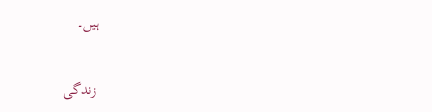ہیں۔

 زندگی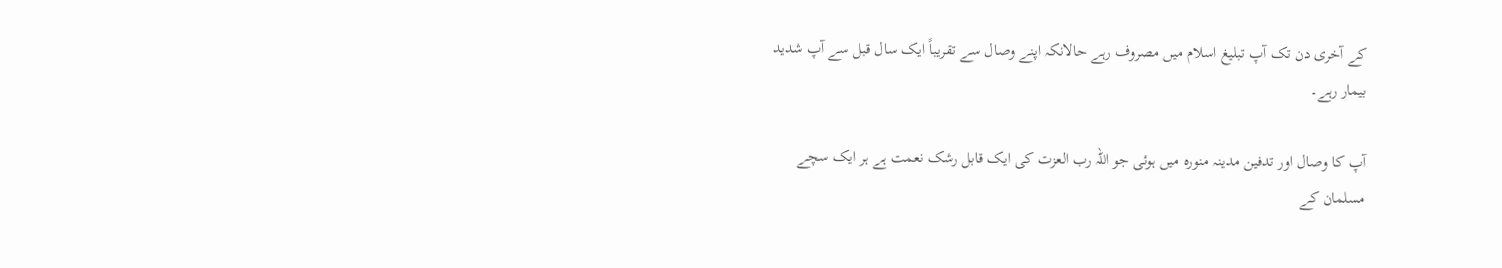کے آخری دن تک آپ تبلیغ اسلام میں مصروف رہے حالانکہ اپنے وصال سے تقریباً ایک سال قبل سے آپ شدید بیمار رہے۔

آپ کا وصال اور تدفین مدینہ منورہ میں ہوئی جو اللہ رب العزت کی ایک قابل رشک نعمت ہے ہر ایک سچے مسلمان کے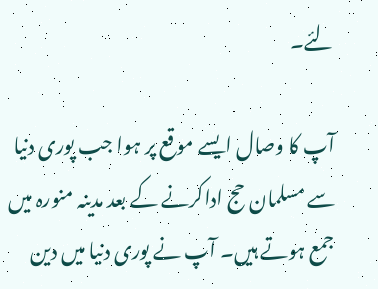لئے۔

آپ کا وصال ایسے موقع پر ہوا جب پوری دنیا سے مسلمان حج اداکرنے کے بعد مدینہ منورہ میں جمع ہوتے ہیں۔ آپ نے پوری دنیا میں دین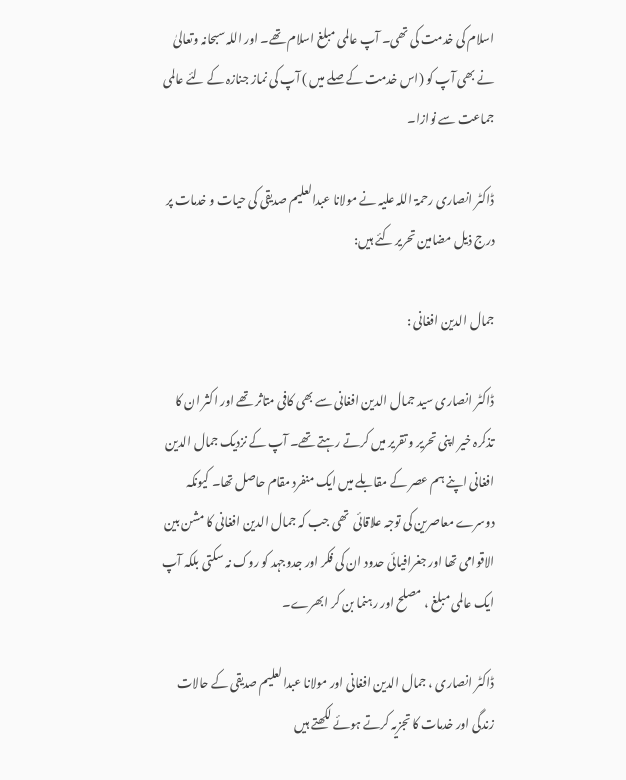اسلام کی خدمت کی تھی۔ آپ عالمی مبلغ اسلام تھے۔ اور اللہ سبحانہ وتعالیٰ نے بھی آپ کو (اس خدمت کے صلے میں ) آپ کی نماز جنازہ کے لئے عالمی جماعت سے نوازا۔

ڈاکٹر انصاری رحمۃ اللہ علیہ نے مولانا عبدالعلیم صدیقی کی حیات و خدمات پر درج ذیل مضامین تحریر کئے ہیں:

جمال الدین افغانی :

ڈاکٹر انصاری سید جمال الدین افغانی سے بھی کافی متاثر تھے اور اکثر ان کا تذکرہ خیر اپنی تحریر و تقریر میں کرتے رہتے تھے۔ آپ کے نزدیک جمال الدین افغانی اپنے ہم عصر کے مقابلے میں ایک منفرد مقام حاصل تھا۔ کیونکہ دوسرے معاصرین کی توجہ علاقائی  تھی جب کہ جمال الدین افغانی کا مشن بین الاقوامی تھا اور جغرافیائی حدود ان کی فکر اور جدوجہد کو روک نہ سکتی بلکہ آپ ایک عالمی مبلغ ، مصلح اور رہنما بن کر ابھرے۔

ڈاکٹر انصاری ، جمال الدین افغانی اور مولانا عبدالعلیم صدیقی کے حالات زندگی اور خدمات کا تجزیہ کرتے ہوئے لکھتے ہیں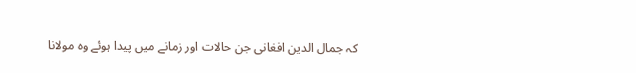کہ جمال الدین افغانی جن حالات اور زمانے میں پیدا ہوئے وہ مولانا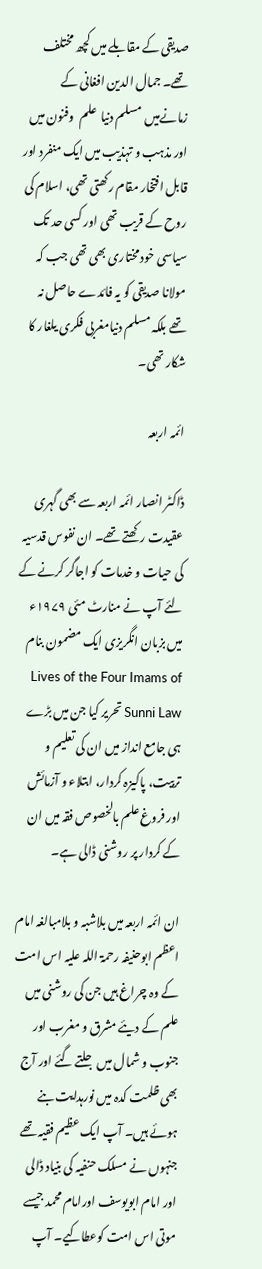صدیقی کے مقابلے میں کچھ مختلف تھے۔ جمال الدین افغانی کے زمانےمیں  مسلم دنیا  علم  وفنون میں اور مذہب و تہذیب میں ایک منفرد اور قابل افتخار مقام رکھتی تھی، اسلام کی روح کے قریب تھی اور کسی حد تک سیاسی خود مختاری بھی تھی جب کہ مولانا صدیقی کو یہ فائدے حاصل نہ تھے بلکہ مسلم دنیامغربی فکری یلغار کا شکار تھی۔

ائمہ اربعہ

ڈاکٹر انصار ائمہ اربعہ سے بھی گہری عقیدت رکھتے تھے۔ ان نفوس قدسیہ کی حیات و خدمات کو اجاگر کرنے کے لئے آپ نے منارٹ مئی ۱۹۷۹ء میں بزبان انگریزی ایک مضمون بنام   Lives of the Four Imams of Sunni Law تحریر کیا جن میں بڑے ہی جامع انداز میں ان کی تعلیم و تربیت، پاکیزہ کردار، ابتلاء و آزمائش اور فروغ علم بالخصوص فقہ میں ان کے کردار پر روشنی ڈالی ہے۔

ان ائمہ اربعہ میں بلاشبہ و بلامبالغہ امام اعظم ابوحنیفہ رحمۃ اللہ علیہ اس امت کے وہ چراغ ہیں جن کی روشنی میں علم کے دیئے مشرق و مغرب اور جنوب و شمال میں جلتے گئے اور آج بھی ظلمت کدہ میں نورہدایت بنے ہوئے ہیں۔ آپ ایک عظیم فقیہ تھے جنہوں نے مسلک حنفیہ کی بنیاد ڈالی اور امام ابویوسف اورامام محمد جیسے موتی اس امت کوعطاکیے۔ آپ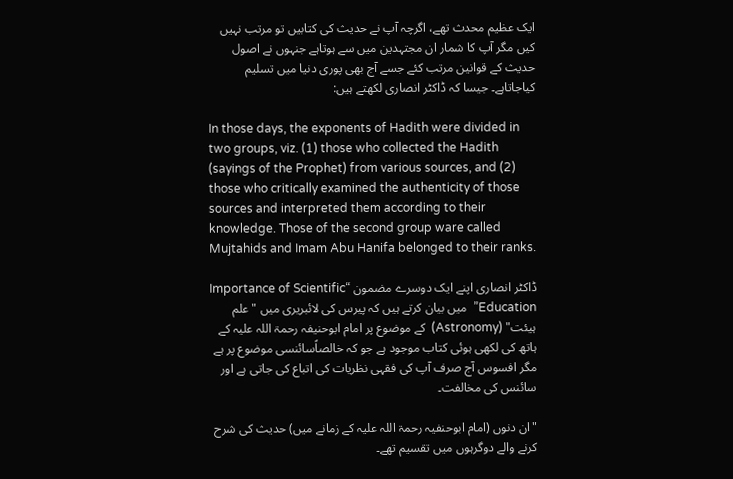ایک عظیم محدث تھے، اگرچہ آپ نے حدیث کی کتابیں تو مرتب نہیں کیں مگر آپ کا شمار ان مجتہدین میں سے ہوتاہے جنہوں نے اصول حدیث کے قوانین مرتب کئے جسے آج بھی پوری دنیا میں تسلیم کیاجاتاہے۔ جیسا کہ ڈاکٹر انصاری لکھتے ہیں:

In those days, the exponents of Hadith were divided in two groups, viz. (1) those who collected the Hadith (sayings of the Prophet) from various sources, and (2) those who critically examined the authenticity of those sources and interpreted them according to their knowledge. Those of the second group ware called Mujtahids and Imam Abu Hanifa belonged to their ranks.

ڈاکٹر انصاری اپنے ایک دوسرے مضمون “Importance of Scientific Education”  میں بیان کرتے ہیں کہ پیرس کی لائبریری میں "علم ہیئت" (Astronomy)  کے موضوع پر امام ابوحنیفہ رحمۃ اللہ علیہ کے ہاتھ کی لکھی ہوئی کتاب موجود ہے جو کہ خالصاًسائنسی موضوع پر ہے مگر افسوس آج صرف آپ کی فقہی نظریات کی اتباع کی جاتی ہے اور سائنس کی مخالفت۔

"ان دنوں (امام ابوحنفیہ رحمۃ اللہ علیہ کے زمانے میں) حدیث کی شرح کرنے والے دوگرہوں میں تقسیم تھے۔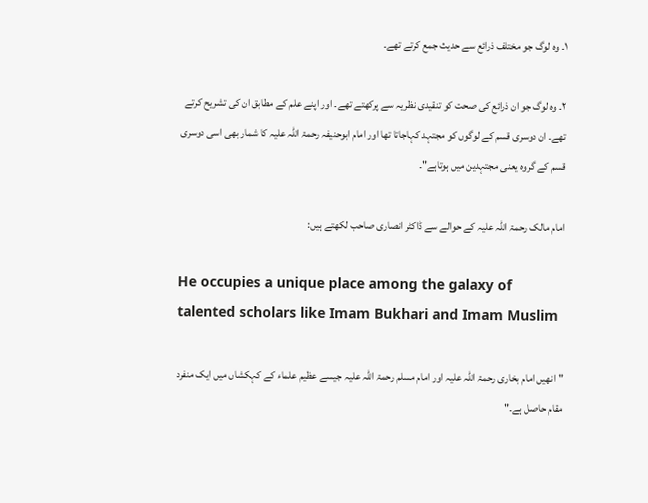۱۔ وہ لوگ جو مختلف ذرائع سے حدیث جمع کرتے تھے۔

۲۔ وہ لوگ جو ان ذرائع کی صحت کو تنقیدی نظریہ سے پرکھتے تھے۔ اور اپنے علم کے مطابق ان کی تشریح کرتے تھے۔ ان دوسری قسم کے لوگوں کو مجتہد کہاجاتا تھا اور امام ابوحنیفہ رحمۃ اللہ علیہ کا شمار بھی اسی دوسری قسم کے گروہ یعنی مجتہدین میں ہوتاہے"۔

امام مالک رحمۃ اللہ علیہ کے حوالے سے ڈاکٹر انصاری صاحب لکھتے ہیں:

He occupies a unique place among the galaxy of talented scholars like Imam Bukhari and Imam Muslim

"انھیں امام بخاری رحمۃ اللہ علیہ اور امام مسلم رحمۃ اللہ علیہ جیسے عظیم علماء کے کہکشاں میں ایک منفرد مقام حاصل ہے۔"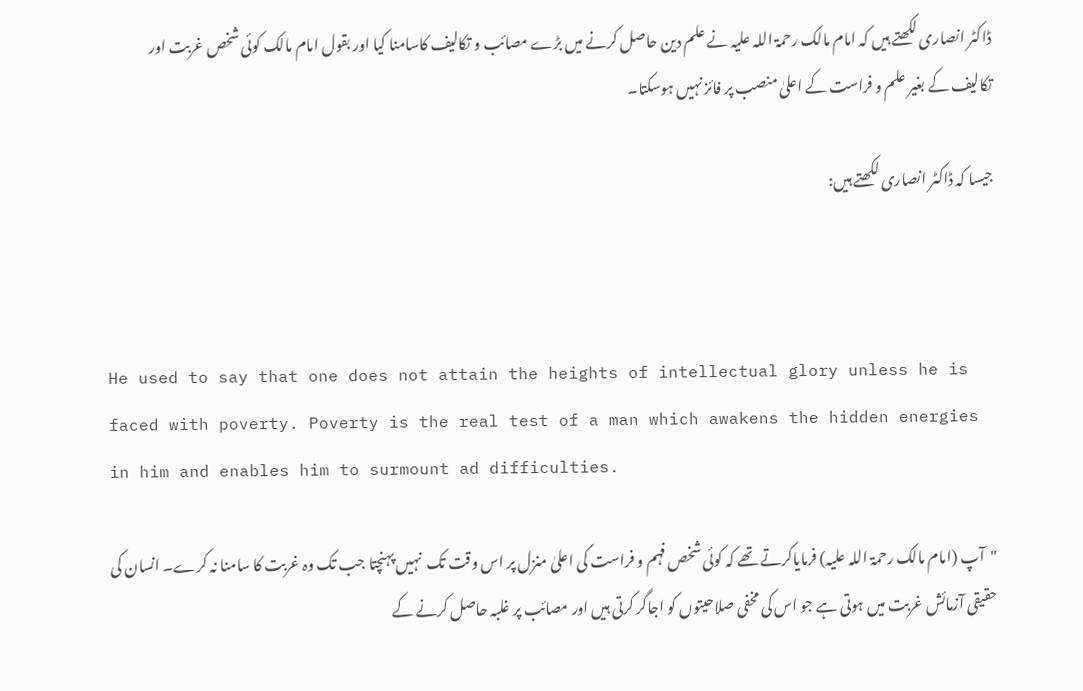ڈاکٹر انصاری لکھتے ہیں کہ امام مالک رحمۃ اللہ علیہ نے علم دین حاصل کرنے میں بڑے مصائب و تکالیف کاسامنا کیا اور بقول امام مالک کوئی شخص غربت اور تکالیف کے بغیر علم و فراست کے اعلیٰ منصب پر فائز نہیں ہوسکتا۔

جیسا کہ ڈاکٹر انصاری لکھتے ہیں:



He used to say that one does not attain the heights of intellectual glory unless he is faced with poverty. Poverty is the real test of a man which awakens the hidden energies in him and enables him to surmount ad difficulties.

"آپ (امام مالک رحمۃ اللہ علیہ) فرمایاکرتے تھے کہ کوئی شخص فہم و فراست کی اعلیٰ منزل پر اس وقت تک  نہیں پہنچتا جب تک وہ غربت کا سامنا نہ کرے۔ انسان کی حقیقی آزمائش غربت میں ہوتی ہے جو اس کی مخفی صلاحیتوں کو اجاگر کرتی ہیں اور مصائب پر غلبہ حاصل کرنے کے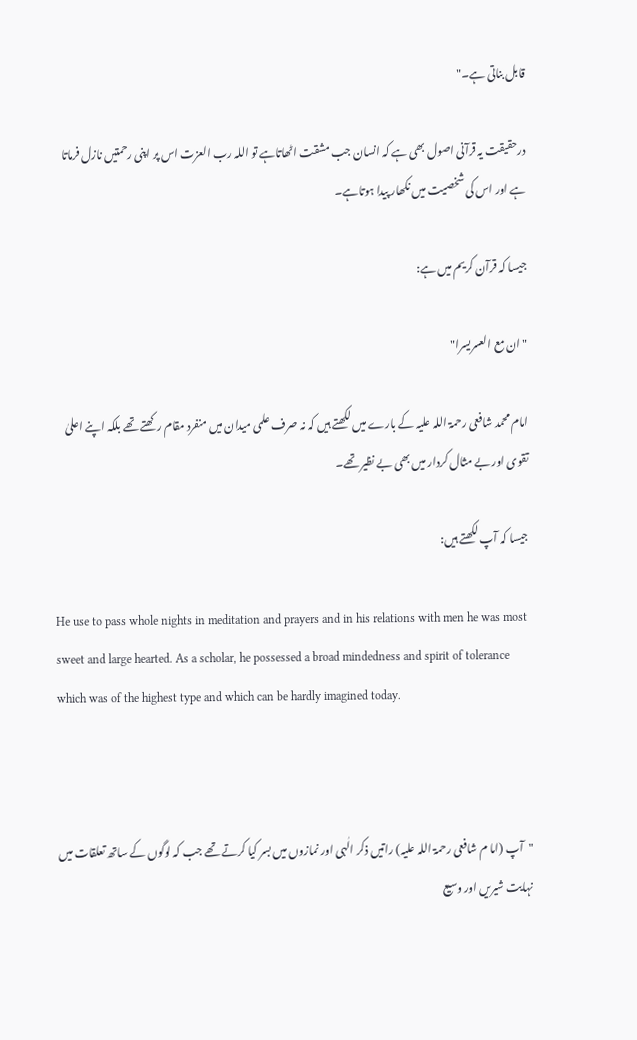قابل بناتی ہے۔"

درحقیقت یہ قرآنی اصول بھی ہے کہ انسان جب مشقت اٹھاتاہے تو اللہ رب العزت اس پر اپنی رحمتیں نازل فرماتا ہے اور اس کی شخصیت میں نکھار پیدا ہوتاہے۔

جیسا کہ قرآن کریم میں ہے:

"ان مع العسریسرا"

امام محمد شافعی رحمۃ اللہ علیہ کے بارے میں لکھتے ہیں کہ نہ صرف علمی میدان میں منفرد مقام رکھتے تھے بلکہ اپنے اعلیٰ تقوی اور بے مثال کردار میں بھی بے نظیر تھے۔

 جیسا کہ آپ لکھتے ہیں:

He use to pass whole nights in meditation and prayers and in his relations with men he was most sweet and large hearted. As a scholar, he possessed a broad mindedness and spirit of tolerance which was of the highest type and which can be hardly imagined today.



"آپ (اما م شافعی رحمۃ اللہ علیہ) راتیں ذکر الٰہی اور نمازوں میں بسر کیا کرتے تھے جب کہ لوگوں کے ساتھ تعلقات میں نہایت شیریں اور وسیع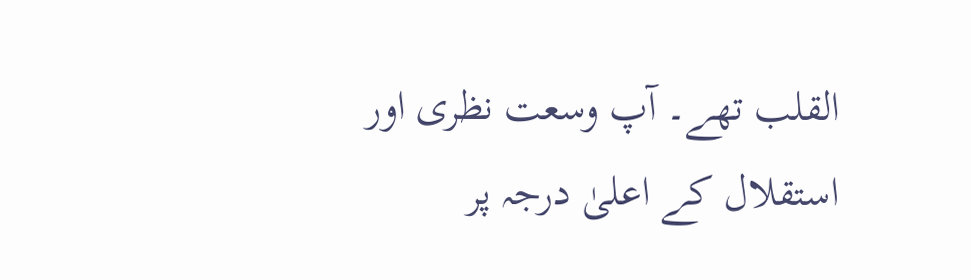القلب تھے۔ آپ وسعت نظری اور استقلال کے اعلیٰ درجہ پر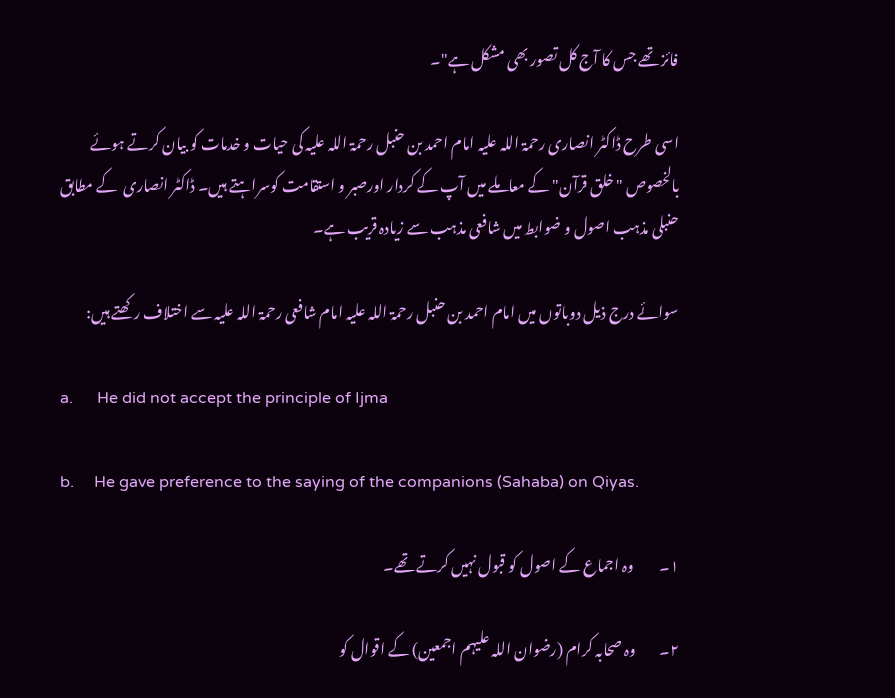فائز تھے جس کا آج کل تصور بھی مشکل ہے"۔

اسی طرح ڈاکٹر انصاری رحمۃ اللہ علیہ امام احمد بن حنبل رحمۃ اللہ علیہ کی حیات و خدمات کو بیان کرتے ہوئے بالخصوص "خلق قرآن" کے معاملے میں آپ کے کردار اورصبر و استقامت کوسراہتے ہیں۔ ڈاکٹر انصاری  کے مطابق حنبلی مذہب اصول و ضوابط میں شافعی مذہب سے زیادہ قریب ہے۔

سوائے درج ذیل دوباتوں میں امام احمد بن حنبل رحمۃ اللہ علیہ امام شافعی رحمۃ اللہ علیہ سے اختلاف رکھتے ہیں:

a.      He did not accept the principle of Ijma

b.     He gave preference to the saying of the companions (Sahaba) on Qiyas.

۱۔         وہ اجماع کے اصول کو قبول نہیں کرتے تھے۔

۲۔        وہ صحابہ کرام (رضوان اللہ علیہم اجمعین) کے اقوال کو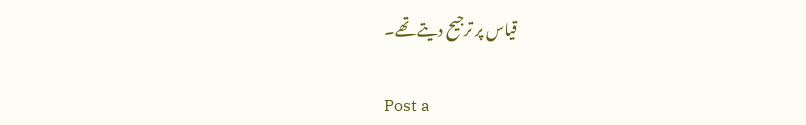قیاس پر ترجیح دیتے تھے۔

Post a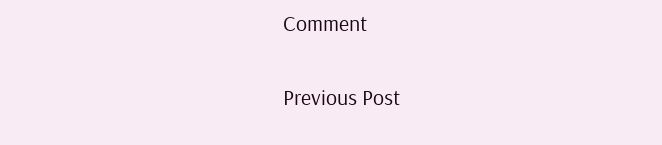Comment

Previous Post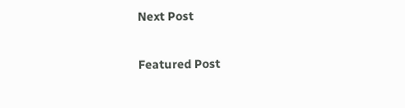Next Post

Featured Post